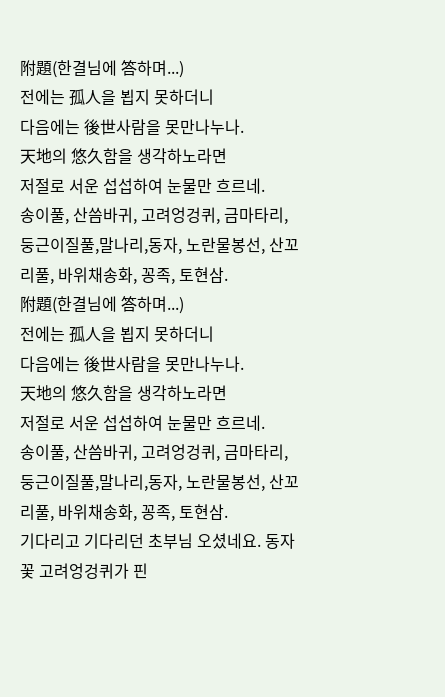附題(한결님에 答하며...)
전에는 孤人을 뵙지 못하더니
다음에는 後世사람을 못만나누나.
天地의 悠久함을 생각하노라면
저절로 서운 섭섭하여 눈물만 흐르네.
송이풀, 산씀바귀, 고려엉겅퀴, 금마타리, 둥근이질풀,말나리,동자, 노란물봉선, 산꼬리풀, 바위채송화, 꽁족, 토현삼.
附題(한결님에 答하며...)
전에는 孤人을 뵙지 못하더니
다음에는 後世사람을 못만나누나.
天地의 悠久함을 생각하노라면
저절로 서운 섭섭하여 눈물만 흐르네.
송이풀, 산씀바귀, 고려엉겅퀴, 금마타리, 둥근이질풀,말나리,동자, 노란물봉선, 산꼬리풀, 바위채송화, 꽁족, 토현삼.
기다리고 기다리던 초부님 오셨네요. 동자꽃 고려엉겅퀴가 핀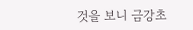것을 보니 금강초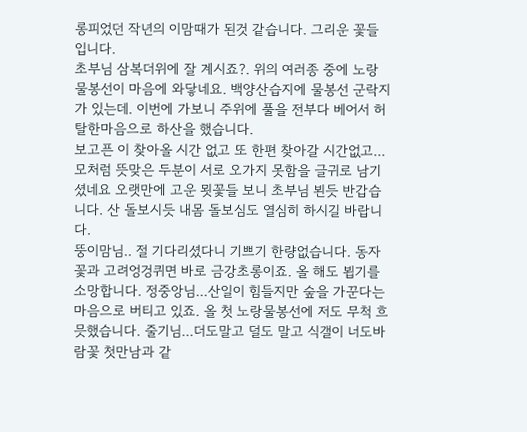롱피었던 작년의 이맘때가 된것 같습니다. 그리운 꽃들 입니다.
초부님 삼복더위에 잘 계시죠?. 위의 여러종 중에 노랑물봉선이 마음에 와닿네요. 백양산습지에 물봉선 군락지가 있는데. 이번에 가보니 주위에 풀을 전부다 베어서 허탈한마음으로 하산을 했습니다.
보고픈 이 찾아올 시간 없고 또 한편 찾아갈 시간없고...모처럼 뜻맞은 두분이 서로 오가지 못함을 글귀로 남기셨네요 오랫만에 고운 묏꽃들 보니 초부님 뵌듯 반갑습니다. 산 돌보시듯 내몸 돌보심도 열심히 하시길 바랍니다.
뚱이맘님.. 절 기다리셨다니 기쁘기 한량없습니다. 동자꽃과 고려엉겅퀴면 바로 금강초롱이죠. 올 해도 뵙기를 소망합니다. 정중앙님...산일이 힘들지만 숲을 가꾼다는 마음으로 버티고 있죠. 올 첫 노랑물봉선에 저도 무척 흐믓했습니다. 줄기님...더도말고 덜도 말고 식갤이 너도바람꽃 첫만남과 같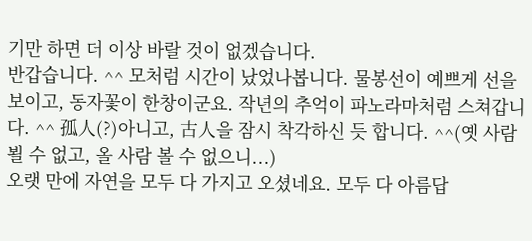기만 하면 더 이상 바랄 것이 없겠습니다.
반갑습니다. ^^ 모처럼 시간이 났었나봅니다. 물봉선이 예쁘게 선을 보이고, 동자꽃이 한창이군요. 작년의 추억이 파노라마처럼 스쳐갑니다. ^^ 孤人(?)아니고, 古人을 잠시 착각하신 듯 합니다. ^^(옛 사람 뵐 수 없고, 올 사람 볼 수 없으니...)
오랫 만에 자연을 모두 다 가지고 오셨네요. 모두 다 아름답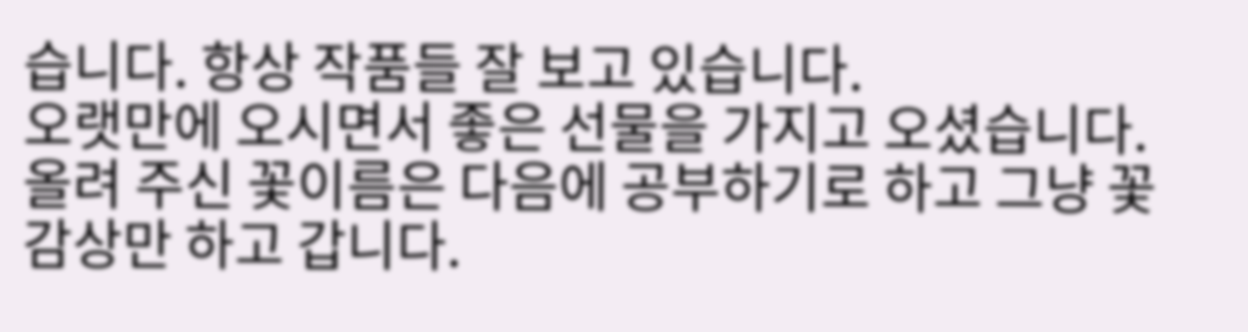습니다. 항상 작품들 잘 보고 있습니다.
오랫만에 오시면서 좋은 선물을 가지고 오셨습니다. 올려 주신 꽃이름은 다음에 공부하기로 하고 그냥 꽃 감상만 하고 갑니다.